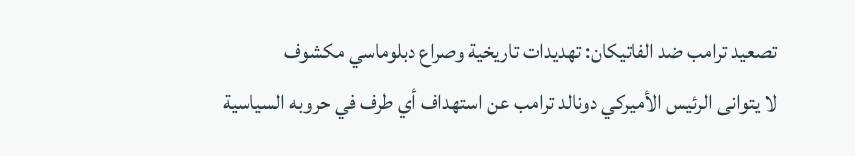تصعيد ترامب ضد الفاتيكان: تهديدات تاريخية وصراع دبلوماسي مكشوف
لا يتوانى الرئيس الأميركي دونالد ترامب عن استهداف أي طرف في حروبه السياسية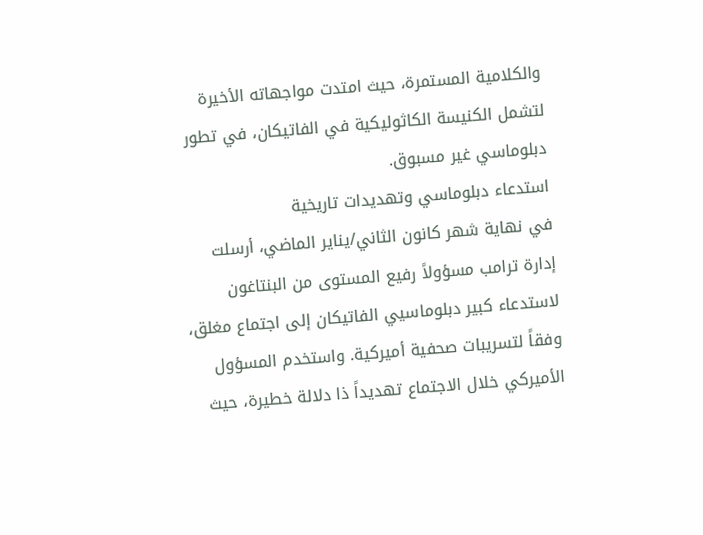والكلامية المستمرة، حيث امتدت مواجهاته الأخيرة لتشمل الكنيسة الكاثوليكية في الفاتيكان، في تطور دبلوماسي غير مسبوق.
استدعاء دبلوماسي وتهديدات تاريخية
في نهاية شهر كانون الثاني/يناير الماضي، أرسلت إدارة ترامب مسؤولاً رفيع المستوى من البنتاغون لاستدعاء كبير دبلوماسيي الفاتيكان إلى اجتماع مغلق، وفقاً لتسريبات صحفية أميركية. واستخدم المسؤول الأميركي خلال الاجتماع تهديداً ذا دلالة خطيرة، حيث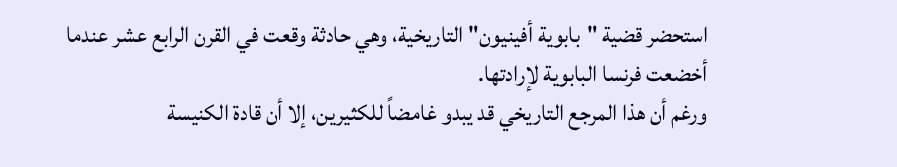استحضر قضية "بابوية أفينيون" التاريخية، وهي حادثة وقعت في القرن الرابع عشر عندما أخضعت فرنسا البابوية لإرادتها.
ورغم أن هذا المرجع التاريخي قد يبدو غامضاً للكثيرين، إلا أن قادة الكنيسة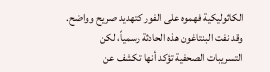الكاثوليكية فهموه على الفور كتهديد صريح وواضح. وقد نفت البنتاغون هذه الحادثة رسمياً، لكن التسريبات الصحفية تؤكد أنها تكشف عن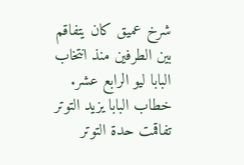شرخ عميق كان يتفاقم بين الطرفين منذ انتخاب البابا ليو الرابع عشر.
خطاب البابا يزيد التوتر
تفاقمت حدة التوتر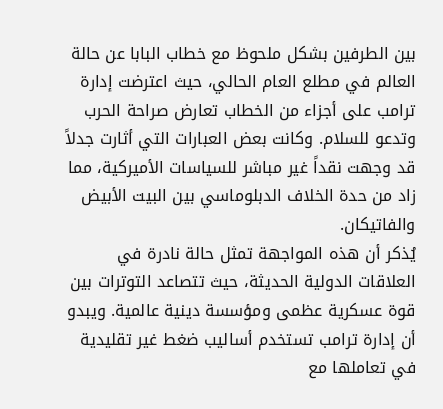بين الطرفين بشكل ملحوظ مع خطاب البابا عن حالة العالم في مطلع العام الحالي، حيث اعترضت إدارة ترامب على أجزاء من الخطاب تعارض صراحة الحرب وتدعو للسلام. وكانت بعض العبارات التي أثارت جدلاً قد وجهت نقداً غير مباشر للسياسات الأميركية، مما زاد من حدة الخلاف الدبلوماسي بين البيت الأبيض والفاتيكان.
يُذكر أن هذه المواجهة تمثل حالة نادرة في العلاقات الدولية الحديثة، حيث تتصاعد التوترات بين قوة عسكرية عظمى ومؤسسة دينية عالمية. ويبدو أن إدارة ترامب تستخدم أساليب ضغط غير تقليدية في تعاملها مع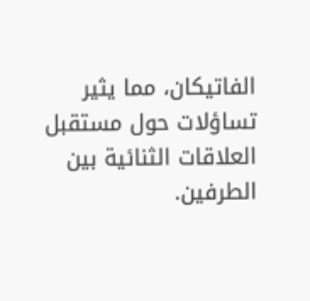الفاتيكان، مما يثير تساؤلات حول مستقبل العلاقات الثنائية بين الطرفين.